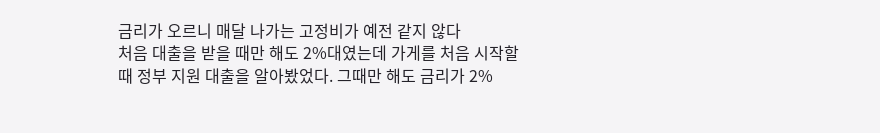금리가 오르니 매달 나가는 고정비가 예전 같지 않다
처음 대출을 받을 때만 해도 2%대였는데 가게를 처음 시작할 때 정부 지원 대출을 알아봤었다. 그때만 해도 금리가 2%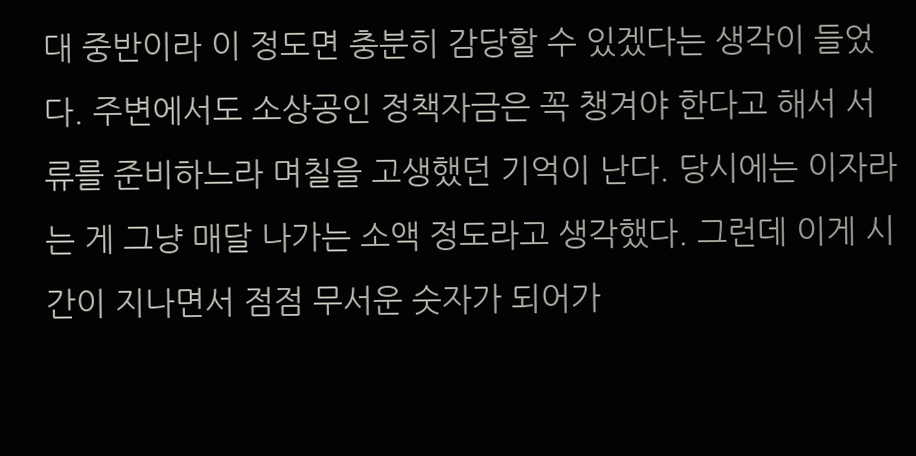대 중반이라 이 정도면 충분히 감당할 수 있겠다는 생각이 들었다. 주변에서도 소상공인 정책자금은 꼭 챙겨야 한다고 해서 서류를 준비하느라 며칠을 고생했던 기억이 난다. 당시에는 이자라는 게 그냥 매달 나가는 소액 정도라고 생각했다. 그런데 이게 시간이 지나면서 점점 무서운 숫자가 되어가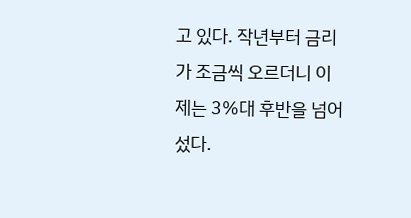고 있다. 작년부터 금리가 조금씩 오르더니 이제는 3%대 후반을 넘어섰다.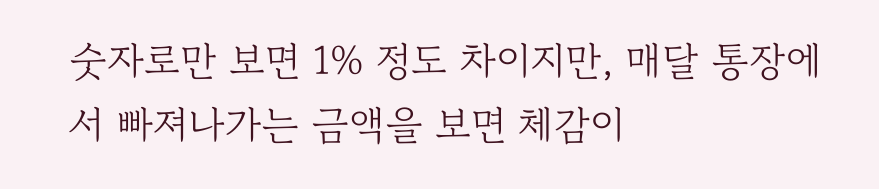숫자로만 보면 1% 정도 차이지만, 매달 통장에서 빠져나가는 금액을 보면 체감이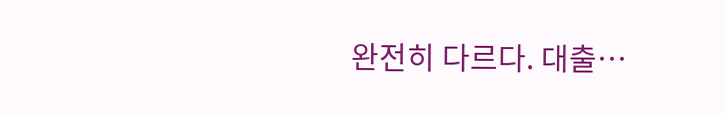완전히 다르다. 대출…